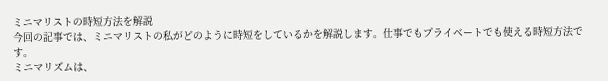ミニマリストの時短方法を解説
今回の記事では、ミニマリストの私がどのように時短をしているかを解説します。仕事でもプライベートでも使える時短方法です。
ミニマリズムは、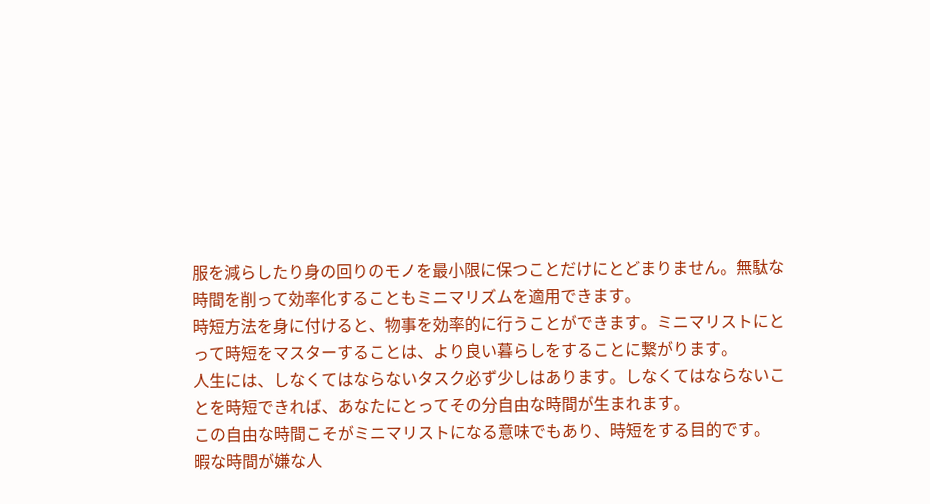服を減らしたり身の回りのモノを最小限に保つことだけにとどまりません。無駄な時間を削って効率化することもミニマリズムを適用できます。
時短方法を身に付けると、物事を効率的に行うことができます。ミニマリストにとって時短をマスターすることは、より良い暮らしをすることに繋がります。
人生には、しなくてはならないタスク必ず少しはあります。しなくてはならないことを時短できれば、あなたにとってその分自由な時間が生まれます。
この自由な時間こそがミニマリストになる意味でもあり、時短をする目的です。
暇な時間が嫌な人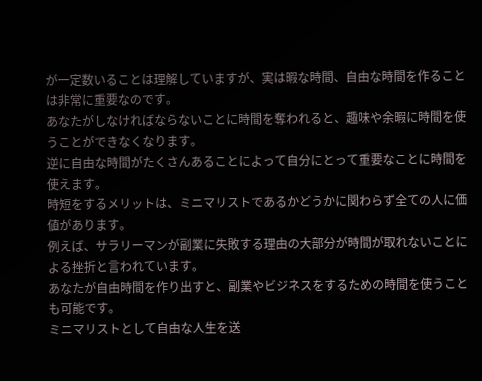が一定数いることは理解していますが、実は暇な時間、自由な時間を作ることは非常に重要なのです。
あなたがしなければならないことに時間を奪われると、趣味や余暇に時間を使うことができなくなります。
逆に自由な時間がたくさんあることによって自分にとって重要なことに時間を使えます。
時短をするメリットは、ミニマリストであるかどうかに関わらず全ての人に価値があります。
例えば、サラリーマンが副業に失敗する理由の大部分が時間が取れないことによる挫折と言われています。
あなたが自由時間を作り出すと、副業やビジネスをするための時間を使うことも可能です。
ミニマリストとして自由な人生を送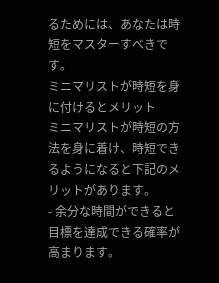るためには、あなたは時短をマスターすべきです。
ミニマリストが時短を身に付けるとメリット
ミニマリストが時短の方法を身に着け、時短できるようになると下記のメリットがあります。
- 余分な時間ができると目標を達成できる確率が高まります。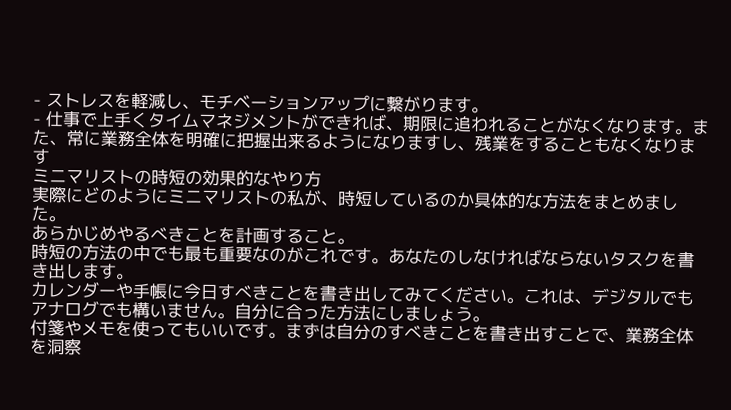- ストレスを軽減し、モチベーションアップに繋がります。
- 仕事で上手くタイムマネジメントができれば、期限に追われることがなくなります。また、常に業務全体を明確に把握出来るようになりますし、残業をすることもなくなります
ミニマリストの時短の効果的なやり方
実際にどのようにミニマリストの私が、時短しているのか具体的な方法をまとめました。
あらかじめやるべきことを計画すること。
時短の方法の中でも最も重要なのがこれです。あなたのしなければならないタスクを書き出します。
カレンダーや手帳に今日すべきことを書き出してみてください。これは、デジタルでもアナログでも構いません。自分に合った方法にしましょう。
付箋やメモを使ってもいいです。まずは自分のすべきことを書き出すことで、業務全体を洞察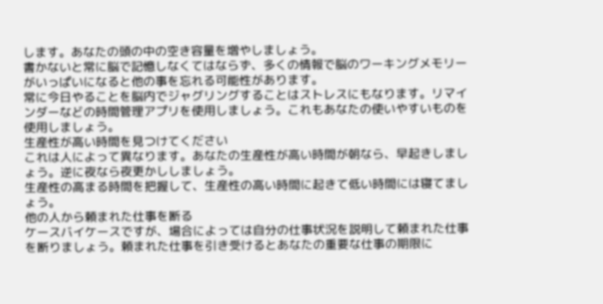します。あなたの頭の中の空き容量を増やしましょう。
書かないと常に脳で記憶しなくてはならず、多くの情報で脳のワーキングメモリーがいっぱいになると他の事を忘れる可能性があります。
常に今日やることを脳内でジャグリングすることはストレスにもなります。リマインダーなどの時間管理アプリを使用しましょう。これもあなたの使いやすいものを使用しましょう。
生産性が高い時間を見つけてください
これは人によって異なります。あなたの生産性が高い時間が朝なら、早起きしましょう。逆に夜なら夜更かししましょう。
生産性の高まる時間を把握して、生産性の高い時間に起きて低い時間には寝てましょう。
他の人から頼まれた仕事を断る
ケースバイケースですが、場合によっては自分の仕事状況を説明して頼まれた仕事を断りましょう。頼まれた仕事を引き受けるとあなたの重要な仕事の期限に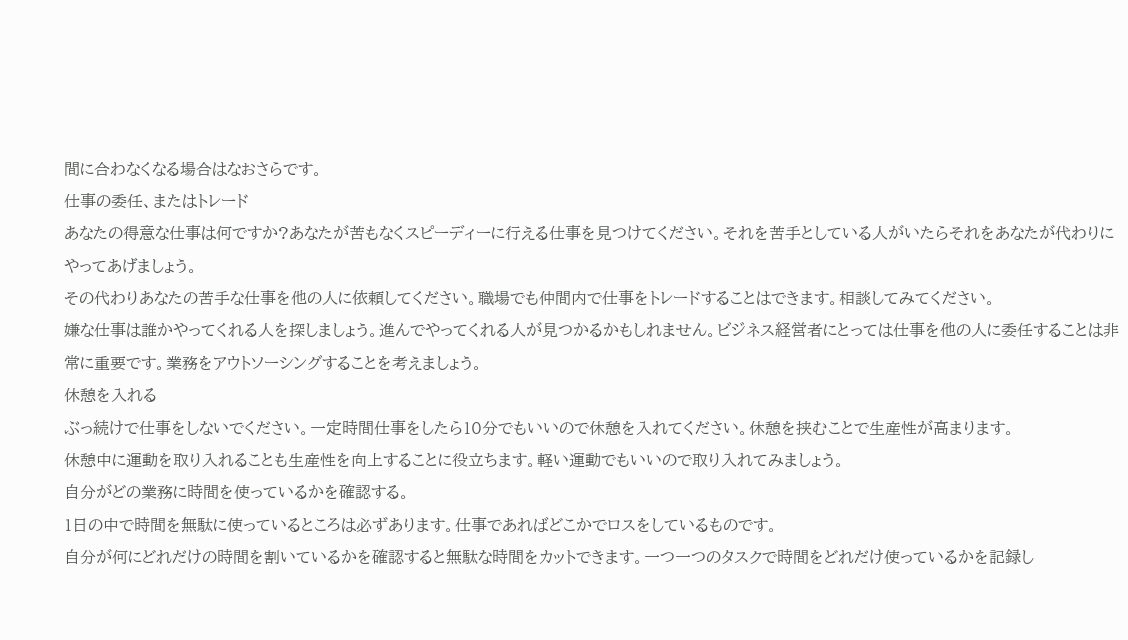間に合わなくなる場合はなおさらです。
仕事の委任、またはトレード
あなたの得意な仕事は何ですか?あなたが苦もなくスピーディーに行える仕事を見つけてください。それを苦手としている人がいたらそれをあなたが代わりにやってあげましょう。
その代わりあなたの苦手な仕事を他の人に依頼してください。職場でも仲間内で仕事をトレードすることはできます。相談してみてください。
嫌な仕事は誰かやってくれる人を探しましょう。進んでやってくれる人が見つかるかもしれません。ビジネス経営者にとっては仕事を他の人に委任することは非常に重要です。業務をアウトソーシングすることを考えましょう。
休憩を入れる
ぶっ続けで仕事をしないでください。一定時間仕事をしたら10分でもいいので休憩を入れてください。休憩を挟むことで生産性が高まります。
休憩中に運動を取り入れることも生産性を向上することに役立ちます。軽い運動でもいいので取り入れてみましょう。
自分がどの業務に時間を使っているかを確認する。
1日の中で時間を無駄に使っているところは必ずあります。仕事であればどこかでロスをしているものです。
自分が何にどれだけの時間を割いているかを確認すると無駄な時間をカットできます。一つ一つのタスクで時間をどれだけ使っているかを記録し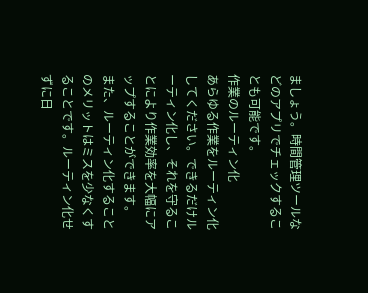ましょう。時間管理ツールなどのアプリでチェックすることも可能です。
作業のルーティン化
あらゆる作業をルーティン化してください。できるだけルーティン化し、それを守ることにより作業効率を大幅にアップすることができます。
また、ルーティン化することのメリットはミスを少なくすることです。ルーティン化せずに日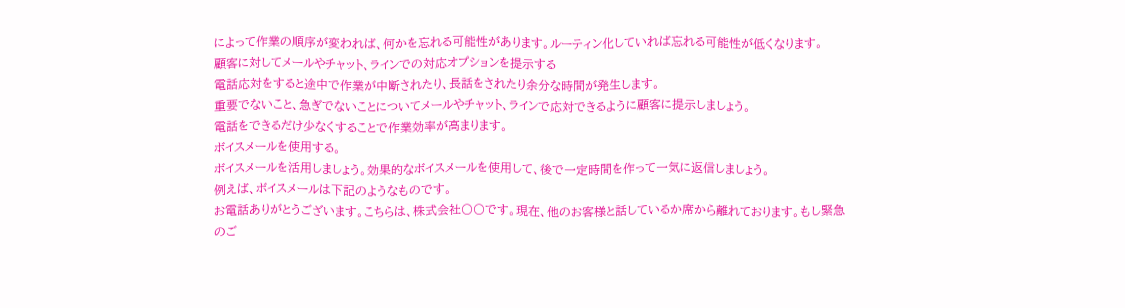によって作業の順序が変われば、何かを忘れる可能性があります。ルーティン化していれば忘れる可能性が低くなります。
顧客に対してメールやチャット、ラインでの対応オプションを提示する
電話応対をすると途中で作業が中断されたり、長話をされたり余分な時間が発生します。
重要でないこと、急ぎでないことについてメールやチャット、ラインで応対できるように顧客に提示しましょう。
電話をできるだけ少なくすることで作業効率が高まります。
ボイスメールを使用する。
ボイスメールを活用しましょう。効果的なボイスメールを使用して、後で一定時間を作って一気に返信しましょう。
例えば、ボイスメールは下記のようなものです。
お電話ありがとうございます。こちらは、株式会社〇〇です。現在、他のお客様と話しているか席から離れております。もし緊急のご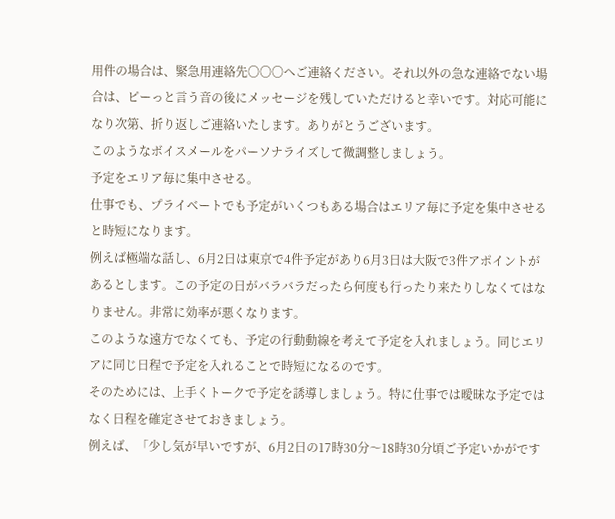用件の場合は、緊急用連絡先〇〇〇へご連絡ください。それ以外の急な連絡でない場合は、ピーっと言う音の後にメッセージを残していただけると幸いです。対応可能になり次第、折り返しご連絡いたします。ありがとうございます。
このようなボイスメールをパーソナライズして微調整しましょう。
予定をエリア毎に集中させる。
仕事でも、プライベートでも予定がいくつもある場合はエリア毎に予定を集中させると時短になります。
例えば極端な話し、6月2日は東京で4件予定があり6月3日は大阪で3件アポイントがあるとします。この予定の日がバラバラだったら何度も行ったり来たりしなくてはなりません。非常に効率が悪くなります。
このような遠方でなくても、予定の行動動線を考えて予定を入れましょう。同じエリアに同じ日程で予定を入れることで時短になるのです。
そのためには、上手くトークで予定を誘導しましょう。特に仕事では曖昧な予定ではなく日程を確定させておきましょう。
例えば、「少し気が早いですが、6月2日の17時30分〜18時30分頃ご予定いかがです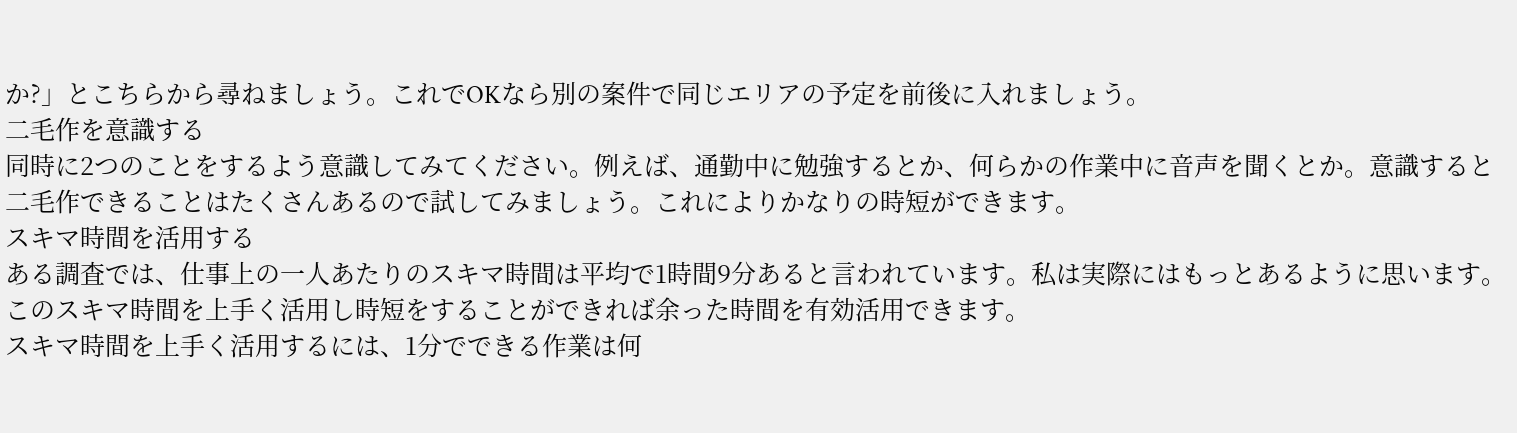か?」とこちらから尋ねましょう。これでOKなら別の案件で同じエリアの予定を前後に入れましょう。
二毛作を意識する
同時に2つのことをするよう意識してみてください。例えば、通勤中に勉強するとか、何らかの作業中に音声を聞くとか。意識すると二毛作できることはたくさんあるので試してみましょう。これによりかなりの時短ができます。
スキマ時間を活用する
ある調査では、仕事上の一人あたりのスキマ時間は平均で1時間9分あると言われています。私は実際にはもっとあるように思います。
このスキマ時間を上手く活用し時短をすることができれば余った時間を有効活用できます。
スキマ時間を上手く活用するには、1分でできる作業は何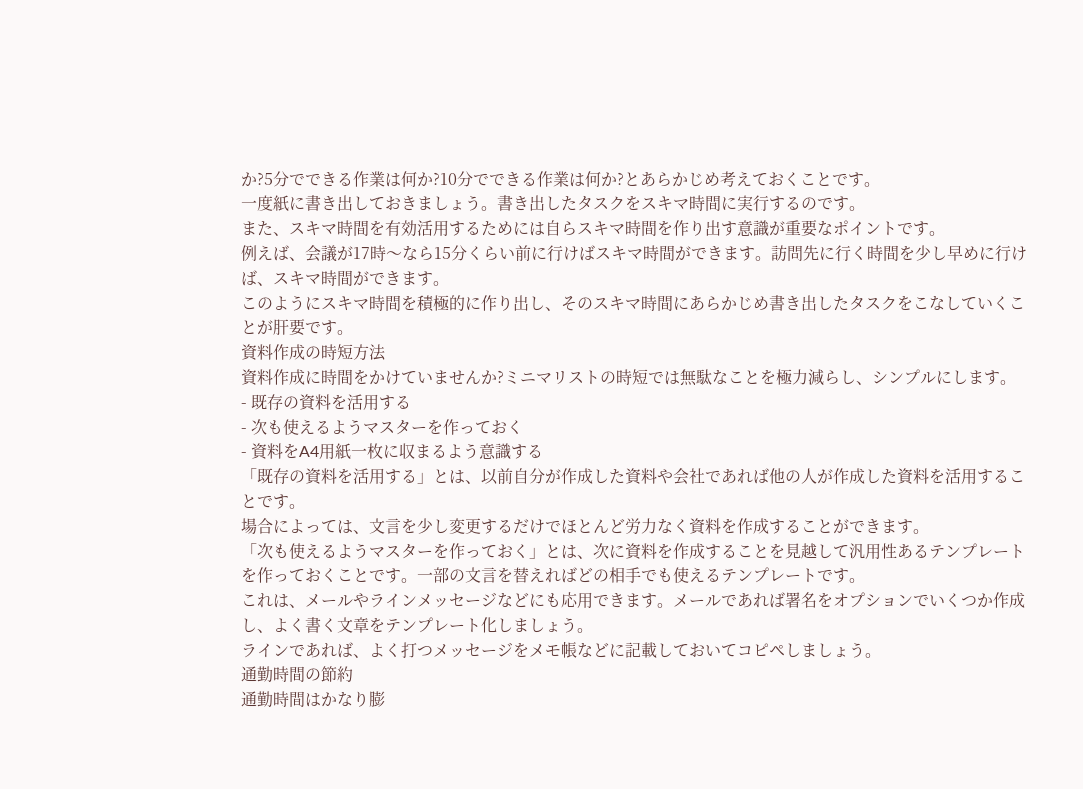か?5分でできる作業は何か?10分でできる作業は何か?とあらかじめ考えておくことです。
一度紙に書き出しておきましょう。書き出したタスクをスキマ時間に実行するのです。
また、スキマ時間を有効活用するためには自らスキマ時間を作り出す意識が重要なポイントです。
例えば、会議が17時〜なら15分くらい前に行けばスキマ時間ができます。訪問先に行く時間を少し早めに行けば、スキマ時間ができます。
このようにスキマ時間を積極的に作り出し、そのスキマ時間にあらかじめ書き出したタスクをこなしていくことが肝要です。
資料作成の時短方法
資料作成に時間をかけていませんか?ミニマリストの時短では無駄なことを極力減らし、シンプルにします。
- 既存の資料を活用する
- 次も使えるようマスターを作っておく
- 資料をA4用紙一枚に収まるよう意識する
「既存の資料を活用する」とは、以前自分が作成した資料や会社であれば他の人が作成した資料を活用することです。
場合によっては、文言を少し変更するだけでほとんど労力なく資料を作成することができます。
「次も使えるようマスターを作っておく」とは、次に資料を作成することを見越して汎用性あるテンプレートを作っておくことです。一部の文言を替えればどの相手でも使えるテンプレートです。
これは、メールやラインメッセージなどにも応用できます。メールであれば署名をオプションでいくつか作成し、よく書く文章をテンプレート化しましょう。
ラインであれば、よく打つメッセージをメモ帳などに記載しておいてコピペしましょう。
通勤時間の節約
通勤時間はかなり膨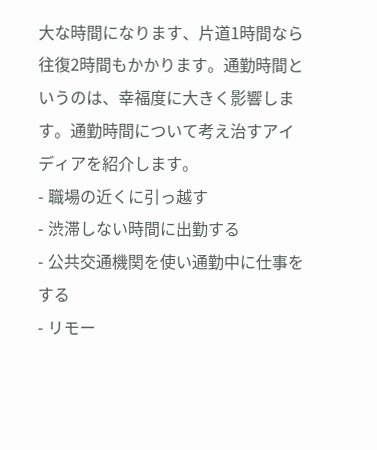大な時間になります、片道1時間なら往復2時間もかかります。通勤時間というのは、幸福度に大きく影響します。通勤時間について考え治すアイディアを紹介します。
- 職場の近くに引っ越す
- 渋滞しない時間に出勤する
- 公共交通機関を使い通勤中に仕事をする
- リモー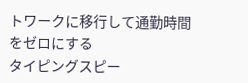トワークに移行して通勤時間をゼロにする
タイピングスピー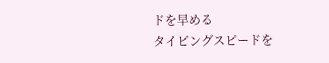ドを早める
タイピングスピードを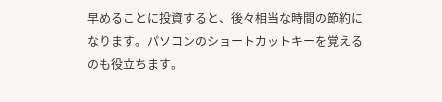早めることに投資すると、後々相当な時間の節約になります。パソコンのショートカットキーを覚えるのも役立ちます。